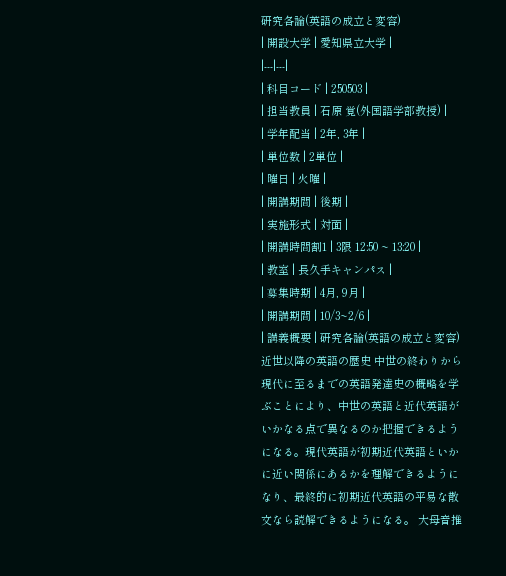研究各論(英語の成立と変容)
| 開設大学 | 愛知県立大学 |
|---|---|
| 科目コード | 250503 |
| 担当教員 | 石原 覚(外国語学部教授) |
| 学年配当 | 2年, 3年 |
| 単位数 | 2単位 |
| 曜日 | 火曜 |
| 開講期間 | 後期 |
| 実施形式 | 対面 |
| 開講時間割1 | 3限 12:50 ~ 13:20 |
| 教室 | 長久手キャンパス |
| 募集時期 | 4月, 9月 |
| 開講期間 | 10/3~2/6 |
| 講義概要 | 研究各論(英語の成立と変容) 近世以降の英語の歴史 中世の終わりから現代に至るまでの英語発達史の概略を学ぶことにより、中世の英語と近代英語がいかなる点で異なるのか把握できるようになる。現代英語が初期近代英語といかに近い関係にあるかを理解できるようになり、最終的に初期近代英語の平易な散文なら読解できるようになる。 大母音推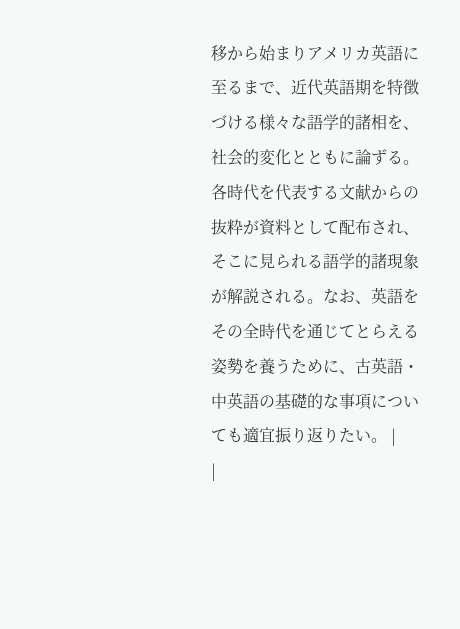移から始まりアメリカ英語に至るまで、近代英語期を特徴づける様々な語学的諸相を、社会的変化とともに論ずる。各時代を代表する文献からの抜粋が資料として配布され、そこに見られる語学的諸現象が解説される。なお、英語をその全時代を通じてとらえる姿勢を養うために、古英語・中英語の基礎的な事項についても適宜振り返りたい。 |
|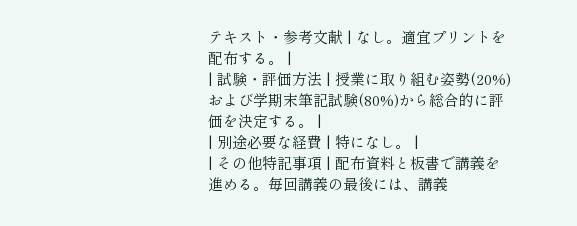テキスト・参考文献 | なし。適宜プリントを配布する。 |
| 試験・評価方法 | 授業に取り組む姿勢(20%)および学期末筆記試験(80%)から総合的に評価を決定する。 |
| 別途必要な経費 | 特になし。 |
| その他特記事項 | 配布資料と板書で講義を進める。毎回講義の最後には、講義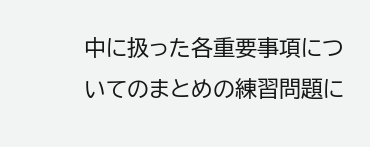中に扱った各重要事項についてのまとめの練習問題に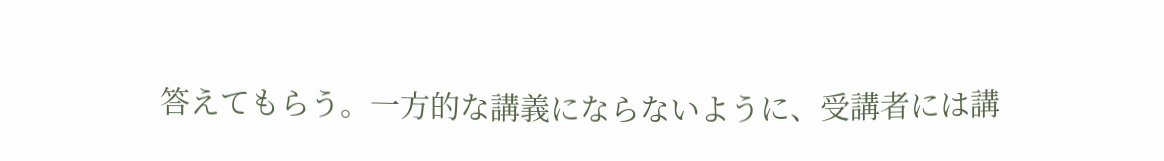答えてもらう。一方的な講義にならないように、受講者には講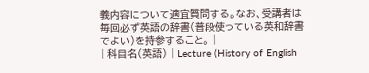義内容について適宜質問する。なお、受講者は毎回必ず英語の辞書(普段使っている英和辞書でよい)を持参すること。 |
| 科目名(英語) | Lecture (History of English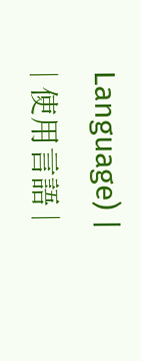Language) |
| 使用言語 |